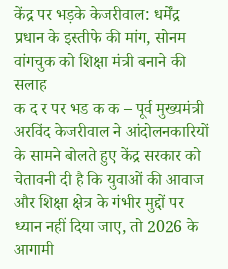केंद्र पर भड़के केजरीवाल: धर्मेंद्र प्रधान के इस्तीफे की मांग, सोनम वांगचुक को शिक्षा मंत्री बनाने की सलाह
क द र पर भड क क – पूर्व मुख्यमंत्री अरविंद केजरीवाल ने आंदोलनकारियों के सामने बोलते हुए केंद्र सरकार को चेतावनी दी है कि युवाओं की आवाज और शिक्षा क्षेत्र के गंभीर मुद्दों पर ध्यान नहीं दिया जाए, तो 2026 के आगामी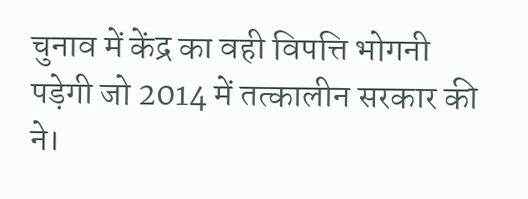चुनाव में केंद्र का वही विपत्ति भोगनी पड़ेगी जो 2014 में तत्कालीन सरकार की ने।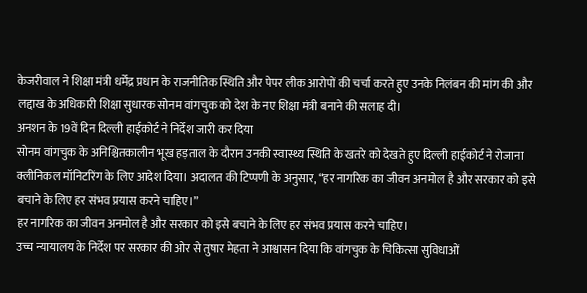केजरीवाल ने शिक्षा मंत्री धर्मेंद्र प्रधान के राजनीतिक स्थिति और पेपर लीक आरोपों की चर्चा करते हुए उनके निलंबन की मांग की और लद्दाख के अधिकारी शिक्षा सुधारक सोनम वांगचुक को देश के नए शिक्षा मंत्री बनाने की सलाह दी।
अनशन के 19वें दिन दिल्ली हाईकोर्ट ने निर्देश जारी कर दिया
सोनम वांगचुक के अनिश्चितकालीन भूख हड़ताल के दौरान उनकी स्वास्थ्य स्थिति के खतरे को देखते हुए दिल्ली हाईकोर्ट ने रोजाना क्लीनिकल मॉनिटरिंग के लिए आदेश दिया। अदालत की टिप्पणी के अनुसार, “हर नागरिक का जीवन अनमोल है और सरकार को इसे बचाने के लिए हर संभव प्रयास करने चाहिए।”
हर नागरिक का जीवन अनमोल है और सरकार को इसे बचाने के लिए हर संभव प्रयास करने चाहिए।
उच्च न्यायालय के निर्देश पर सरकार की ओर से तुषार मेहता ने आश्वासन दिया कि वांगचुक के चिकित्सा सुविधाओं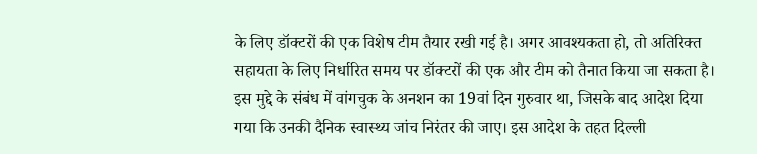के लिए डॉक्टरों की एक विशेष टीम तैयार रखी गई है। अगर आवश्यकता हो, तो अतिरिक्त सहायता के लिए निर्धारित समय पर डॉक्टरों की एक और टीम को तैनात किया जा सकता है।
इस मुद्दे के संबंध में वांगचुक के अनशन का 19वां दिन गुरुवार था, जिसके बाद आदेश दिया गया कि उनकी दैनिक स्वास्थ्य जांच निरंतर की जाए। इस आदेश के तहत दिल्ली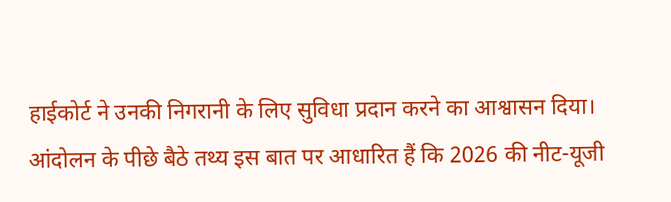हाईकोर्ट ने उनकी निगरानी के लिए सुविधा प्रदान करने का आश्वासन दिया।
आंदोलन के पीछे बैठे तथ्य इस बात पर आधारित हैं कि 2026 की नीट-यूजी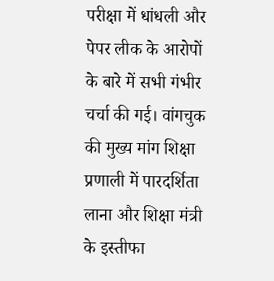परीक्षा में धांधली और पेपर लीक के आरोपों के बारे में सभी गंभीर चर्चा की गई। वांगचुक की मुख्य मांग शिक्षा प्रणाली में पारदर्शिता लाना और शिक्षा मंत्री के इस्तीफा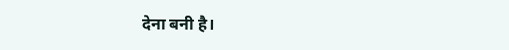देना बनी है।